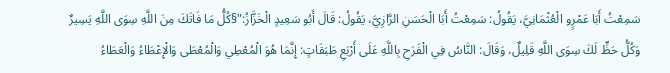سَمِعْتُ أَبَا عَمْرٍو الْعُثْمَانِيَّ، يَقُولُ: سَمِعْتُ أَبَا الْحَسَنِ الرَّازِيَّ، يَقُولُ: قَالَ أَبُو سَعِيدٍ الْخَزَّازُ:"§كُلُّ مَا فَاتَكَ مِنَ اللَّهِ سِوَى اللَّهِ يَسِيرٌ وَكُلُّ حَظٍّ لَكَ سِوَى اللَّهِ قَلِيلٌ، وَقَالَ: النَّاسُ فِي الْفَرَحِ بِاللَّهِ عَلَى أَرْبَعِ طَبَقَاتٍ: إِنَّمَا هُوَ الْمُعْطِي وَالْمُعْطَى وَالْإِعْطَاءُ وَالْعَطَاءُ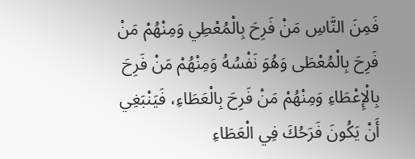فَمِنَ النَّاسِ مَنْ فَرِحَ بِالْمُعْطِي وَمِنْهُمْ مَنْ فَرِحَ بِالْمُعْطَى وَهُوَ نَفْسُهُ وَمِنْهُمْ مَنْ فَرِحَ بِالْإِعْطَاءِ وَمِنْهُمْ مَنْ فَرِحَ بِالْعَطَاءِ، فَيَنْبَغِي أَنْ يَكُونَ فَرَحُكَ فِي الْعَطَاءِ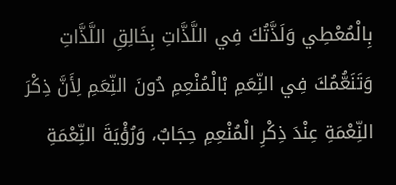بِالْمُعْطِي وَلَذَّتُكَ فِي اللَّذَّاتِ بِخَالِقِ اللَّذَّاتِ وَتَنَعُّمُكَ فِي النِّعَمِ بْالْمُنْعِمِ دُونَ النِّعَمِ لِأَنَّ ذِكْرَ النِّعْمَةِ عِنْدَ ذِكْرِ الْمُنْعِمِ حِجَابٌ، وَرُؤْيَةَ النِّعْمَةِ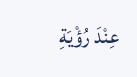عِنْدَ رُؤْيَةِ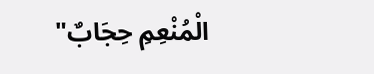الْمُنْعِمِ حِجَابٌ"